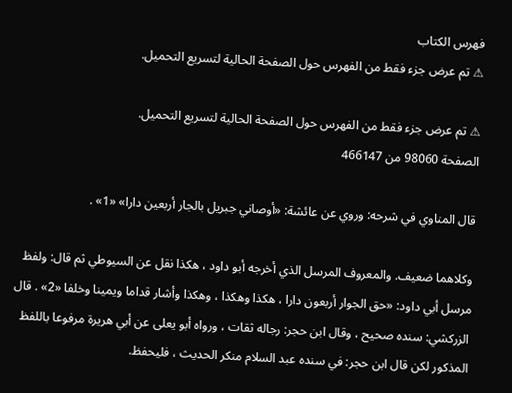فهرس الكتاب
⚠ تم عرض جزء فقط من الفهرس حول الصفحة الحالية لتسريع التحميل.

⚠ تم عرض جزء فقط من الفهرس حول الصفحة الحالية لتسريع التحميل.
الصفحة 98060 من 466147

قال المناوي في شرحه: وروي عن عائشة: «أوصاني جبريل بالجار أربعين دارا» «1» .

وكلاهما ضعيف. والمعروف المرسل الذي أخرجه أبو داود ، هكذا نقل عن السيوطي ثم قال: ولفظ مرسل أبي داود: «حق الجوار أربعون دارا ، هكذا وهكذا ، وهكذا وأشار قداما ويمينا وخلفا «2» . قال الزركشي: سنده صحيح ، وقال ابن حجر: رجاله ثقات ، ورواه أبو يعلى عن أبي هريرة مرفوعا باللفظ المذكور لكن قال ابن حجر: في سنده عبد السلام منكر الحديث ، فليحفظ.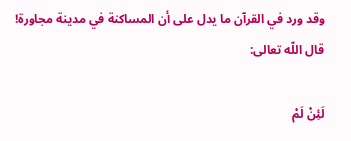وقد ورد في القرآن ما يدل على أن المساكنة في مدينة مجاورة! قال اللّه تعالى:

لَئِنْ لَمْ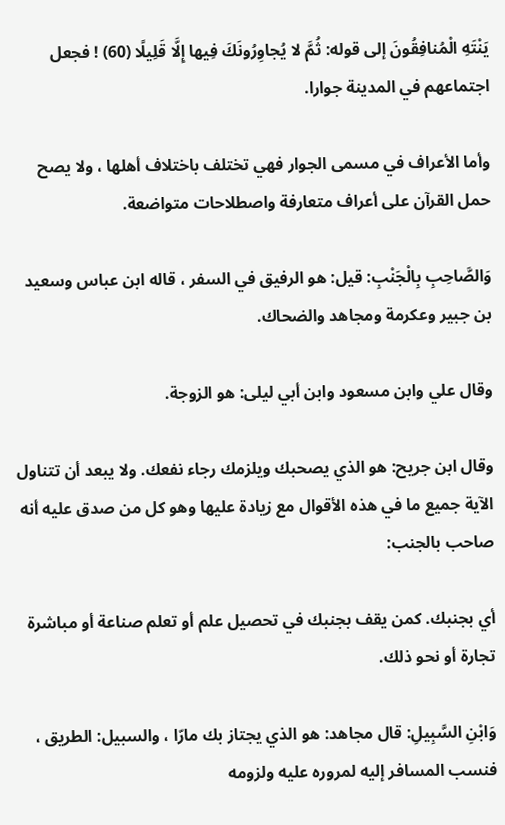يَنْتَهِ الْمُنافِقُونَ إلى قوله: ثُمَّ لا يُجاوِرُونَكَ فِيها إِلَّا قَلِيلًا (60) ! فجعل اجتماعهم في المدينة جوارا.

وأما الأعراف في مسمى الجوار فهي تختلف باختلاف أهلها ، ولا يصح حمل القرآن على أعراف متعارفة واصطلاحات متواضعة.

وَالصَّاحِبِ بِالْجَنْبِ: قيل: هو الرفيق في السفر ، قاله ابن عباس وسعيد بن جبير وعكرمة ومجاهد والضحاك.

وقال علي وابن مسعود وابن أبي ليلى: هو الزوجة.

وقال ابن جريح: هو الذي يصحبك ويلزمك رجاء نفعك. ولا يبعد أن تتناول الآية جميع ما في هذه الأقوال مع زيادة عليها وهو كل من صدق عليه أنه صاحب بالجنب:

أي بجنبك. كمن يقف بجنبك في تحصيل علم أو تعلم صناعة أو مباشرة تجارة أو نحو ذلك.

وَابْنِ السَّبِيلِ: قال مجاهد: هو الذي يجتاز بك مارّا ، والسبيل: الطريق ، فنسب المسافر إليه لمروره عليه ولزومه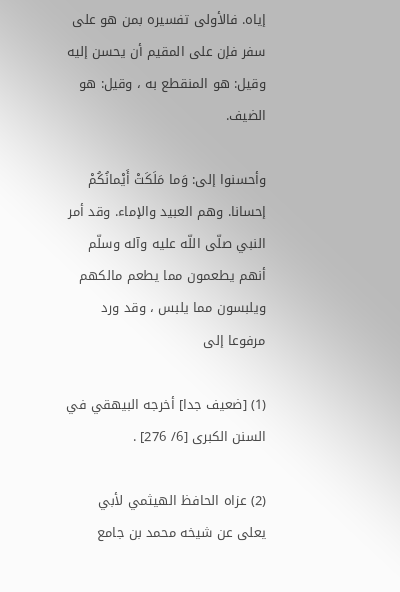إياه. فالأولى تفسيره بمن هو على سفر فإن على المقيم أن يحسن إليه وقيل: هو المنقطع به ، وقيل: هو الضيف.

وأحسنوا إلى: وَما مَلَكَتْ أَيْمانُكُمْ إحسانا. وهم العبيد والإماء. وقد أمر النبي صلّى اللّه عليه وآله وسلّم أنهم يطعمون مما يطعم مالكهم ويلبسون مما يلبس ، وقد ورد مرفوعا إلى

(1) [ضعيف جدا] أخرجه البيهقي في السنن الكبرى [6/ 276] .

(2) عزاه الحافظ الهيثمي لأبي يعلى عن شيخه محمد بن جامع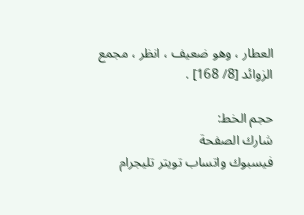العطار ، وهو ضعيف ، انظر ، مجمع الزوائد [8/ 168] .

حجم الخط:
شارك الصفحة
فيسبوك واتساب تويتر تليجرام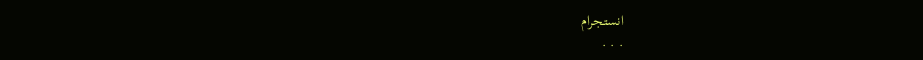انستجرام
. . .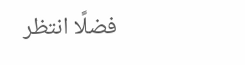فضلًا انتظر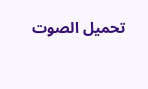تحميل الصوت